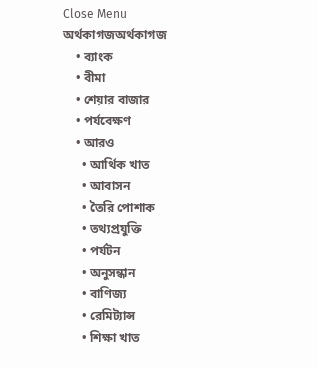Close Menu
অর্থকাগজঅর্থকাগজ
    • ব্যাংক
    • বীমা
    • শেয়ার বাজার
    • পর্যবেক্ষণ
    • আরও
      • আর্থিক খাত
      • আবাসন
      • তৈরি পোশাক
      • তথ্যপ্রযুক্তি
      • পর্যটন
      • অনুসন্ধান
      • বাণিজ্য
      • রেমিট্যান্স
      • শিক্ষা খাত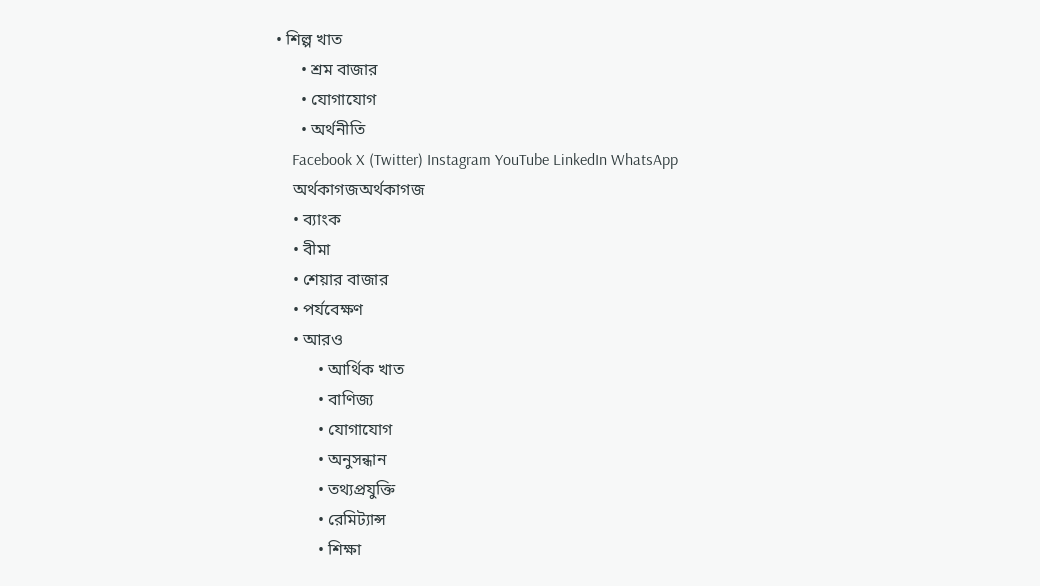• শিল্প খাত
      • শ্রম বাজার
      • যোগাযোগ
      • অর্থনীতি
    Facebook X (Twitter) Instagram YouTube LinkedIn WhatsApp
    অর্থকাগজঅর্থকাগজ
    • ব্যাংক
    • বীমা
    • শেয়ার বাজার
    • পর্যবেক্ষণ
    • আরও
          • আর্থিক খাত
          • বাণিজ্য
          • যোগাযোগ
          • অনুসন্ধান
          • তথ্যপ্রযুক্তি
          • রেমিট্যান্স
          • শিক্ষা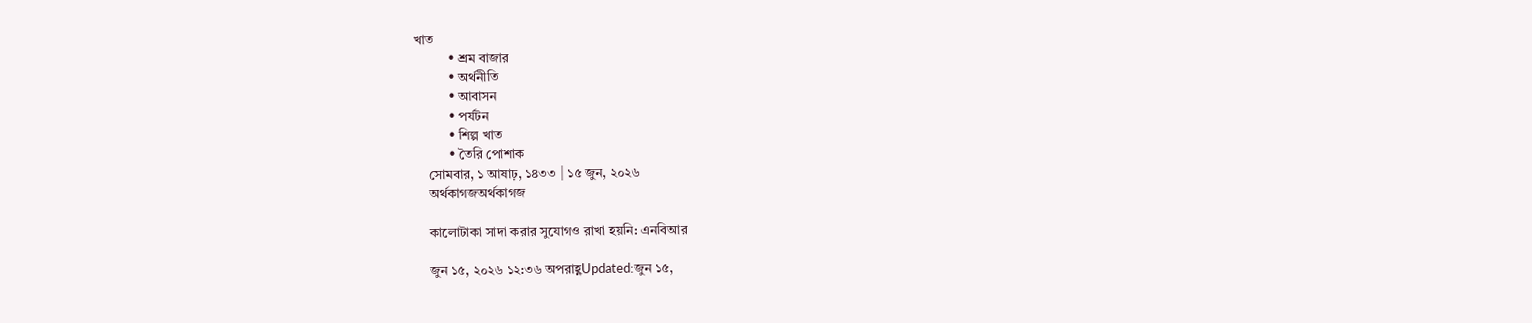খাত
          • শ্রম বাজার
          • অর্থনীতি
          • আবাসন
          • পর্যটন
          • শিল্প খাত
          • তৈরি পোশাক
    সোমবার, ১ আষাঢ়, ১৪৩৩ | ১৫ জুন, ২০২৬
    অর্থকাগজঅর্থকাগজ

    কালোটাকা সাদা করার সুযোগও রাখা হয়নি: এনবিআর

    জুন ১৫, ২০২৬ ১২:৩৬ অপরাহ্ণUpdated:জুন ১৫,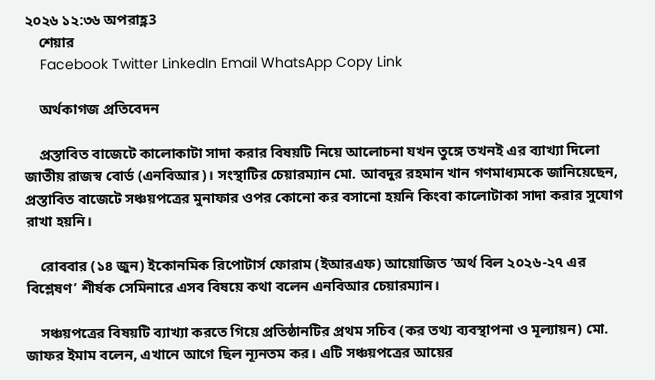২০২৬ ১২:৩৬ অপরাহ্ণ3
    শেয়ার
    Facebook Twitter LinkedIn Email WhatsApp Copy Link

    অর্থকাগজ প্রতিবেদন

    প্রস্তাবিত বাজেটে কালোকাটা সাদা করার বিষয়টি নিয়ে আলোচনা যখন তুঙ্গে তখনই এর ব্যাখ্যা দিলো জাতীয় রাজস্ব বোর্ড (এনবিআর)। সংস্থাটির চেয়ারম্যান মো. আবদুর রহমান খান গণমাধ্যমকে জানিয়েছেন, প্রস্তাবিত বাজেটে সঞ্চয়পত্রের মুনাফার ওপর কোনো কর বসানো হয়নি কিংবা কালোটাকা সাদা করার সুযোগ রাখা হয়নি।

    রোববার (১৪ জুন) ইকোনমিক রিপোটার্স ফোরাম (ইআরএফ) আয়োজিত ‘অর্থ বিল ২০২৬-২৭ এর বিশ্লেষণ’ শীর্ষক সেমিনারে এসব বিষয়ে কথা বলেন এনবিআর চেয়ারম্যান।

    সঞ্চয়পত্রের বিষয়টি ব্যাখ্যা করতে গিয়ে প্রতিষ্ঠানটির প্রথম সচিব (কর তথ্য ব্যবস্থাপনা ও মূল্যায়ন) মো. জাফর ইমাম বলেন, এখানে আগে ছিল ন্যূনতম কর। এটি সঞ্চয়পত্রের আয়ের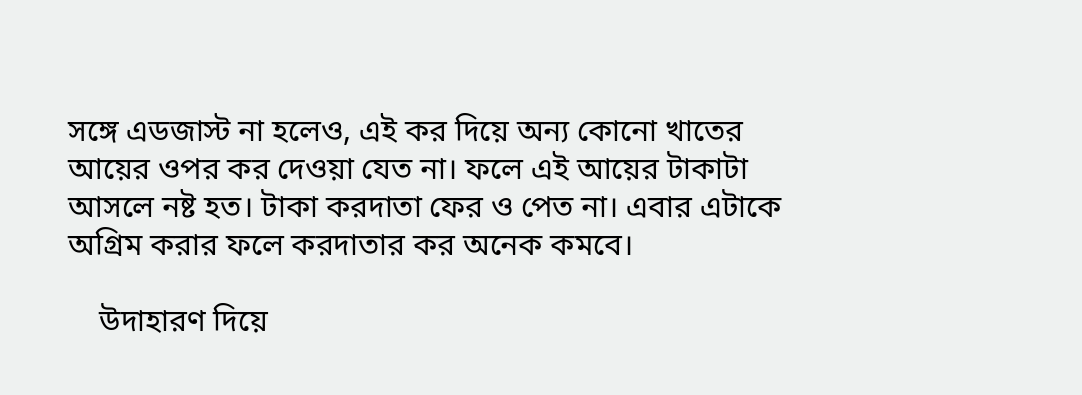সঙ্গে এডজাস্ট না হলেও, এই কর দিয়ে অন্য কোনো খাতের আয়ের ওপর কর দেওয়া যেত না। ফলে এই আয়ের টাকাটা আসলে নষ্ট হত। টাকা করদাতা ফের ও পেত না। এবার এটাকে অগ্রিম করার ফলে করদাতার কর অনেক কমবে।

    উদাহারণ দিয়ে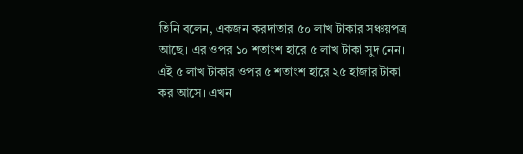তিনি বলেন, একজন করদাতার ৫০ লাখ টাকার সঞ্চয়পত্র আছে। এর ওপর ১০ শতাংশ হারে ৫ লাখ টাকা সুদ নেন। এই ৫ লাখ টাকার ওপর ৫ শতাংশ হারে ২৫ হাজার টাকা কর আসে। এখন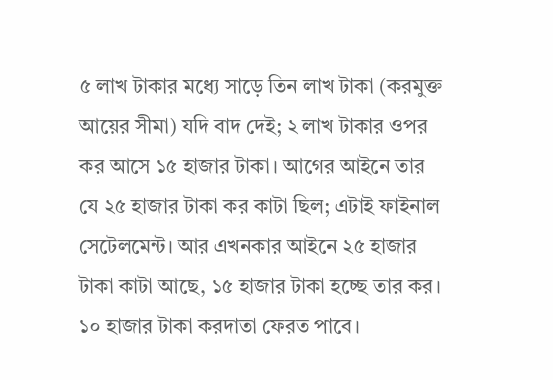৫ লাখ টাকার মধ্যে সাড়ে তিন লাখ টাকা (করমুক্ত আয়ের সীমা) যদি বাদ দেই; ২ লাখ টাকার ওপর কর আসে ১৫ হাজার টাকা। আগের আইনে তার যে ২৫ হাজার টাকা কর কাটা ছিল; এটাই ফাইনাল সেটেলমেন্ট। আর এখনকার আইনে ২৫ হাজার টাকা কাটা আছে, ১৫ হাজার টাকা হচ্ছে তার কর। ১০ হাজার টাকা করদাতা ফেরত পাবে।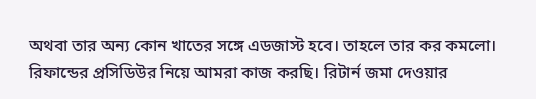অথবা তার অন্য কোন খাতের সঙ্গে এডজাস্ট হবে। তাহলে তার কর কমলো। রিফান্ডের প্রসিডিউর নিয়ে আমরা কাজ করছি। রিটার্ন জমা দেওয়ার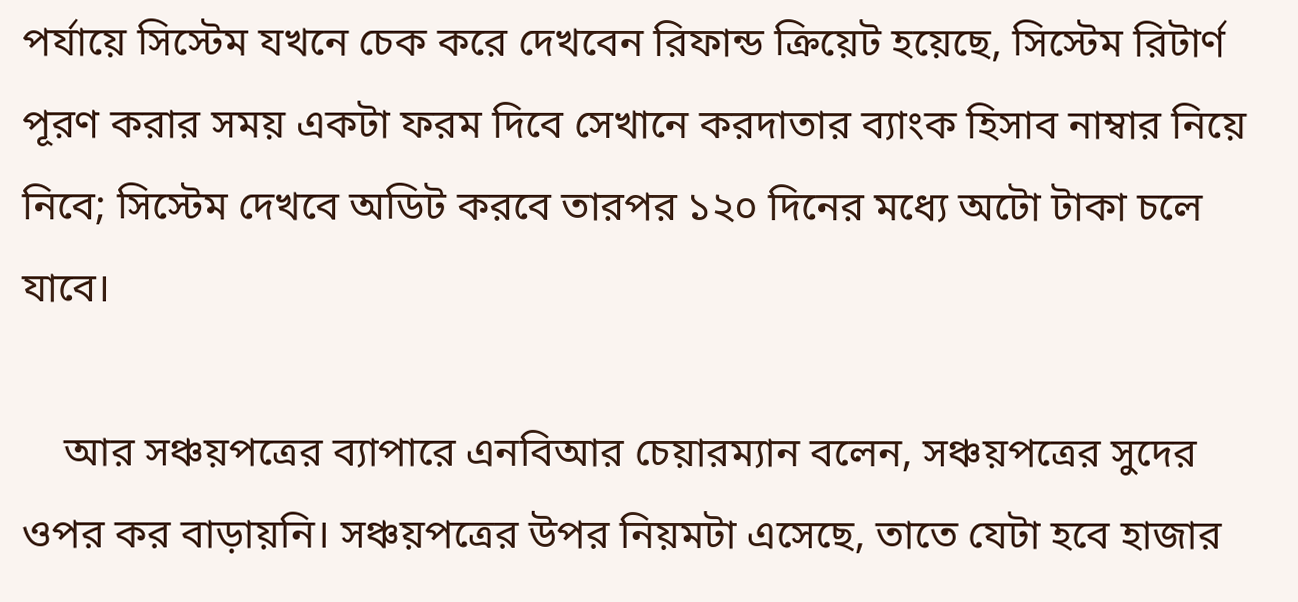পর্যায়ে সিস্টেম যখনে চেক করে দেখবেন রিফান্ড ক্রিয়েট হয়েছে, সিস্টেম রিটার্ণ পূরণ করার সময় একটা ফরম দিবে সেখানে করদাতার ব্যাংক হিসাব নাম্বার নিয়ে নিবে; সিস্টেম দেখবে অডিট করবে তারপর ১২০ দিনের মধ্যে অটো টাকা চলে যাবে।

    আর সঞ্চয়পত্রের ব্যাপারে এনবিআর চেয়ারম্যান বলেন, সঞ্চয়পত্রের সুদের ওপর কর বাড়ায়নি। সঞ্চয়পত্রের উপর নিয়মটা এসেছে, তাতে যেটা হবে হাজার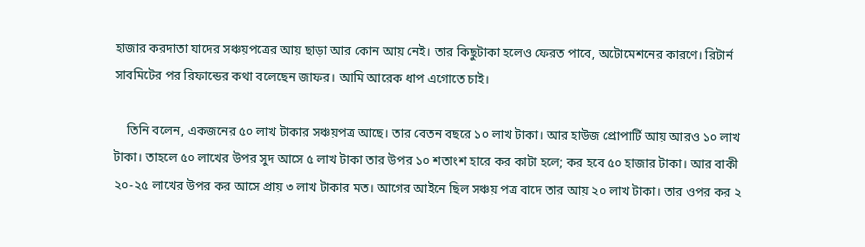হাজার করদাতা যাদের সঞ্চয়পত্রের আয় ছাড়া আর কোন আয় নেই। তার কিছুটাকা হলেও ফেরত পাবে, অটোমেশনের কারণে। রিটার্ন সাবমিটের পর রিফান্ডের কথা বলেছেন জাফর। আমি আরেক ধাপ এগোতে চাই।

    তিনি বলেন, একজনের ৫০ লাখ টাকার সঞ্চয়পত্র আছে। তার বেতন বছরে ১০ লাখ টাকা। আর হাউজ প্রোপার্টি আয় আরও ১০ লাখ টাকা। তাহলে ৫০ লাখের উপর সুদ আসে ৫ লাখ টাকা তার উপর ১০ শতাংশ হারে কর কাটা হলে; কর হবে ৫০ হাজার টাকা। আর বাকী ২০-২৫ লাখের উপর কর আসে প্রায় ৩ লাখ টাকার মত। আগের আইনে ছিল সঞ্চয় পত্র বাদে তার আয় ২০ লাখ টাকা। তার ওপর কর ২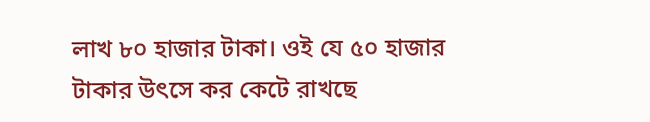লাখ ৮০ হাজার টাকা। ওই যে ৫০ হাজার টাকার উৎসে কর কেটে রাখছে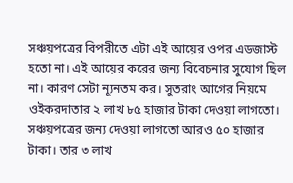সঞ্চয়পত্রের বিপরীতে এটা এই আয়ের ওপর এডজাস্ট হতো না। এই আয়ের করের জন্য বিবেচনার সুযোগ ছিল না। কারণ সেটা ন্যূনতম কর। সুতরাং আগের নিয়মে ওইকরদাতার ২ লাখ ৮৫ হাজার টাকা দেওয়া লাগতো। সঞ্চয়পত্রের জন্য দেওয়া লাগতো আরও ৫০ হাজার টাকা। তার ৩ লাখ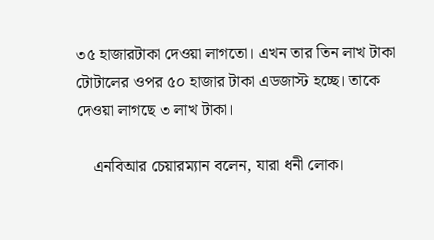৩৫ হাজারটাকা দেওয়া লাগতো। এখন তার তিন লাখ টাকা টোটালের ওপর ৫০ হাজার টাকা এডজাস্ট হচ্ছে। তাকে দেওয়া লাগছে ৩ লাখ টাকা।

    এনবিআর চেয়ারম্যান বলেন, যারা ধনী লোক।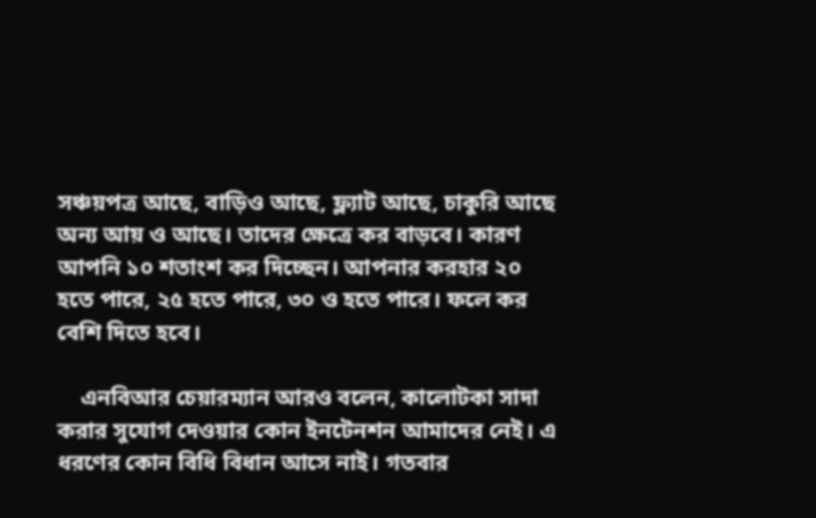সঞ্চয়পত্র আছে, বাড়িও আছে, ফ্ল্যাট আছে, চাকুরি আছে অন্য আয় ও আছে। তাদের ক্ষেত্রে কর বাড়বে। কারণ আপনি ১০ শতাংশ কর দিচ্ছেন। আপনার করহার ২০ হতে পারে, ২৫ হতে পারে, ৩০ ও হতে পারে। ফলে কর বেশি দিতে হবে।

    এনবিআর চেয়ারম্যান আরও বলেন, কালোটকা সাদা করার সুযোগ দেওয়ার কোন ইনটেনশন আমাদের নেই। এ ধরণের কোন বিধি বিধান আসে নাই। গতবার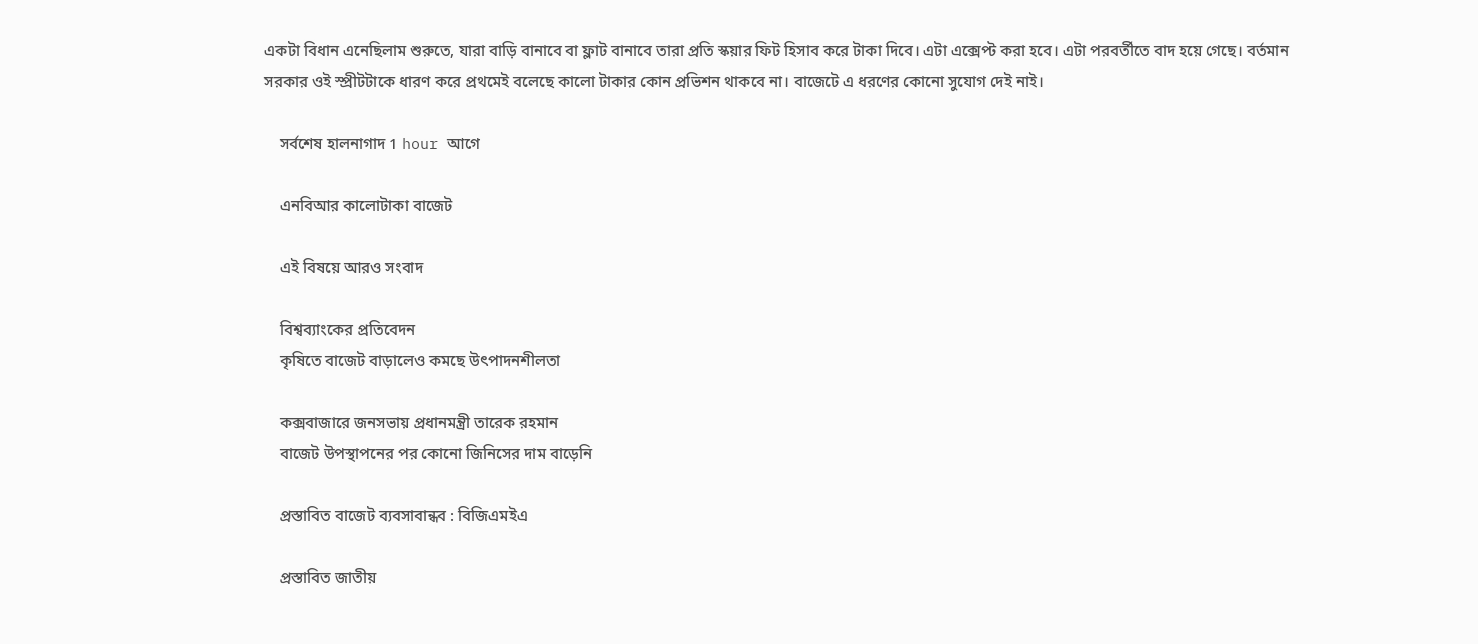একটা বিধান এনেছিলাম শুরুতে, যারা বাড়ি বানাবে বা ফ্লাট বানাবে তারা প্রতি স্কয়ার ফিট হিসাব করে টাকা দিবে। এটা এক্সেপ্ট করা হবে। এটা পরবর্তীতে বাদ হয়ে গেছে। বর্তমান সরকার ওই স্প্রীটটাকে ধারণ করে প্রথমেই বলেছে কালো টাকার কোন প্রভিশন থাকবে না। বাজেটে এ ধরণের কোনো ‍সুযোগ দেই নাই।

    সর্বশেষ হালনাগাদ 1 hour আগে

    এনবিআর কালোটাকা বাজেট

    এই বিষয়ে আরও সংবাদ

    বিশ্বব্যাংকের প্রতিবেদন
    কৃষিতে বাজেট বাড়ালেও কমছে উৎপাদনশীলতা

    কক্সবাজারে জনসভায় প্রধানমন্ত্রী তারেক রহমান
    বাজেট উপস্থাপনের পর কোনো জিনিসের দাম বাড়েনি

    প্রস্তাবিত বাজেট ব্যবসাবান্ধব : বিজিএমইএ

    প্রস্তাবিত জাতীয়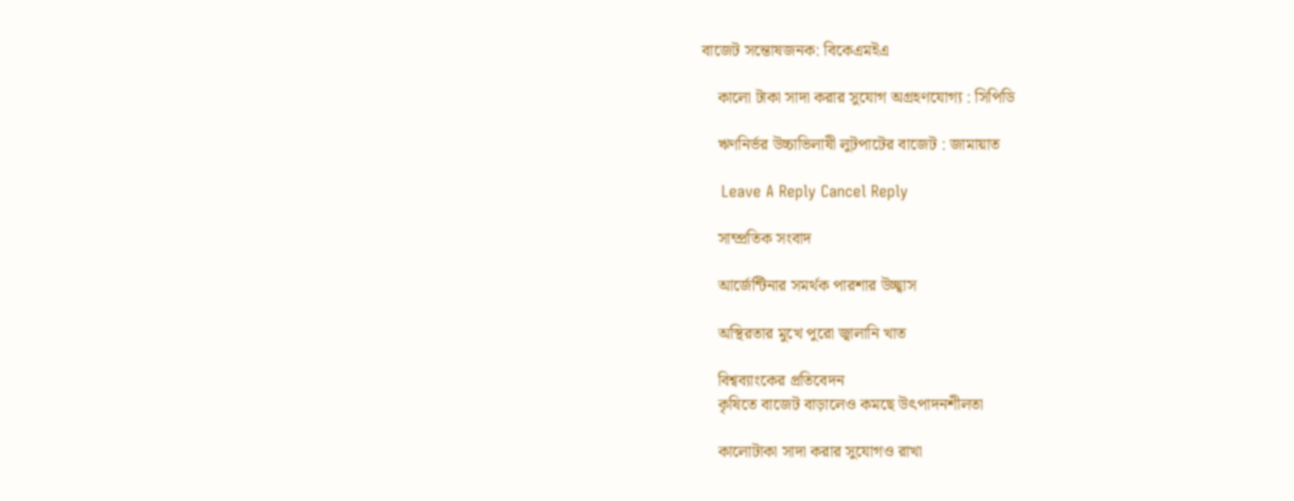বাজেট সন্তোষজনক: বিকেএমইএ

    কালো টাকা সাদা করার সুযোগ অগ্রহণযোগ্য : সিপিডি

    ঋণনির্ভর উচ্চাভিলাষী লুটপাটের বাজেট : জামায়াত

    Leave A Reply Cancel Reply

    সাম্প্রতিক সংবাদ

    আর্জেন্টিনার সমর্থক পারশার উচ্ছ্বাস

    অস্থিরতার মুখে পুরো জ্বালানি খাত

    বিশ্বব্যাংকের প্রতিবেদন
    কৃষিতে বাজেট বাড়ালেও কমছে উৎপাদনশীলতা

    কালোটাকা সাদা করার সুযোগও রাখা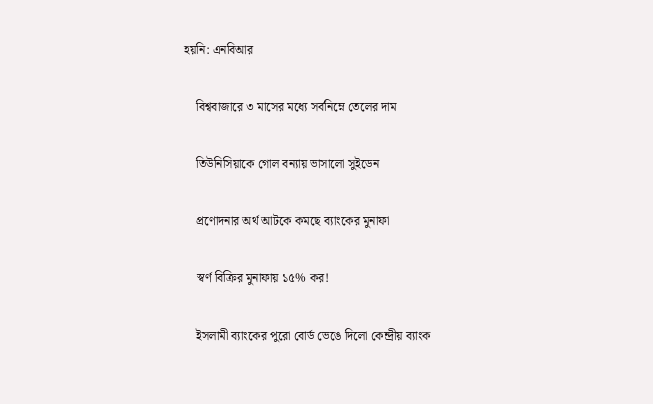হয়নি: এনবিআর

    বিশ্ববাজারে ৩ মাসের মধ্যে সর্বনিম্নে তেলের দাম

    তিউনিসিয়াকে গোল বন্যায় ভাসালো সুইডেন

    প্রণোদনার অর্থ আটকে কমছে ব্যাংকের মুনাফা

    স্বর্ণ বিক্রির মুনাফায় ১৫% কর!

    ইসলামী ব্যাংকের পুরো বোর্ড ভেঙে দিলো কেন্দ্রীয় ব্যাংক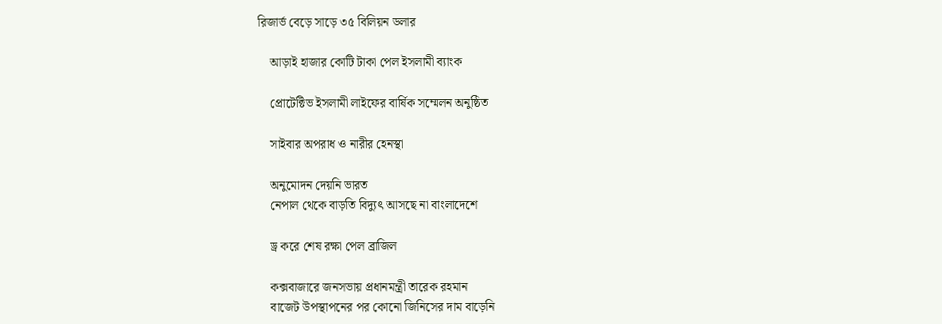রিজার্ভ বেড়ে সাড়ে ৩৫ বিলিয়ন ডলার

    আড়াই হাজার কোটি টাকা পেল ইসলামী ব্যাংক

    প্রোটেক্টিভ ইসলামী লাইফের বার্ষিক সম্মেলন অনুষ্ঠিত

    সাইবার অপরাধ ও নারীর হেনস্থা

    অনুমোদন দেয়নি ভারত
    নেপাল থেকে বাড়তি বিদ্যুৎ আসছে না বাংলাদেশে

    ড্র করে শেষ রক্ষা পেল ব্রাজিল

    কক্সবাজারে জনসভায় প্রধানমন্ত্রী তারেক রহমান
    বাজেট উপস্থাপনের পর কোনো জিনিসের দাম বাড়েনি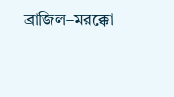ব্রাজিল–মরক্কো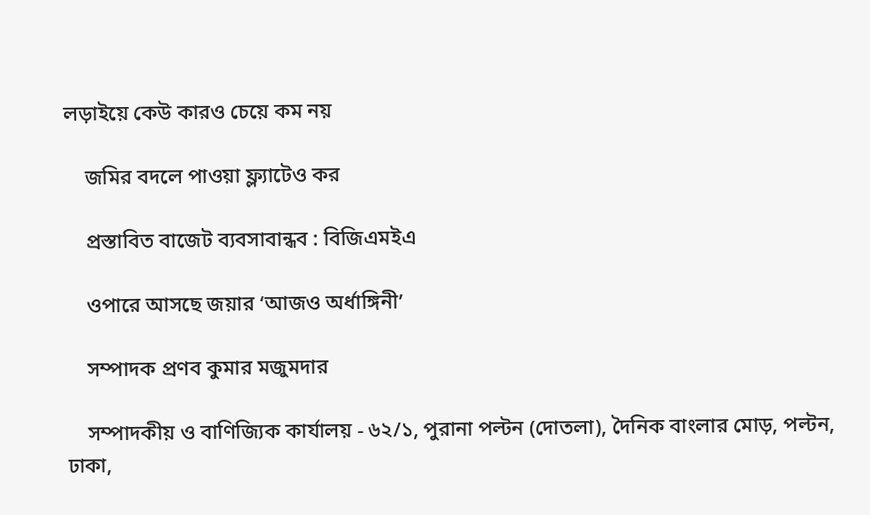লড়াইয়ে কেউ কারও চেয়ে কম নয়

    জমির বদলে পাওয়া ফ্ল্যাটেও কর

    প্রস্তাবিত বাজেট ব্যবসাবান্ধব : বিজিএমইএ

    ওপারে আসছে জয়ার ‘আজও অর্ধাঙ্গিনী’

    সম্পাদক প্রণব কুমার মজুমদার

    সম্পাদকীয় ও বাণিজ্যিক কার্যালয় - ৬২/১, পুরানা পল্টন (দোতলা), দৈনিক বাংলার মোড়, পল্টন, ঢাকা,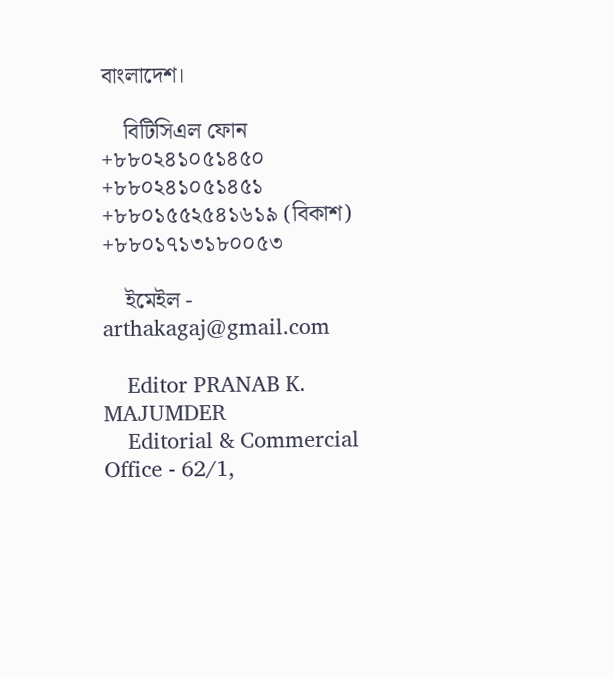বাংলাদেশ।

    বিটিসিএল ফোন +৮৮০২৪১০৫১৪৫০ +৮৮০২৪১০৫১৪৫১ +৮৮০১৫৫২৫৪১৬১৯ (বিকাশ) +৮৮০১৭১৩১৮০০৫৩

    ইমেইল - arthakagaj@gmail.com

    Editor PRANAB K. MAJUMDER
    Editorial & Commercial Office - 62/1,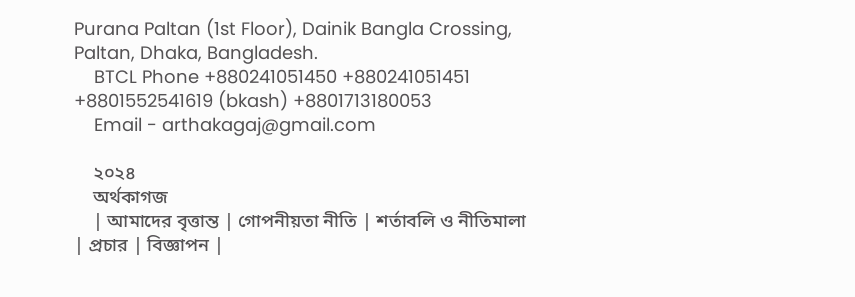Purana Paltan (1st Floor), Dainik Bangla Crossing, Paltan, Dhaka, Bangladesh.
    BTCL Phone +880241051450 +880241051451 +8801552541619 (bkash) +8801713180053
    Email - arthakagaj@gmail.com

    ২০২৪
    অর্থকাগজ
    | আমাদের বৃত্তান্ত | গোপনীয়তা নীতি | শর্তাবলি ও নীতিমালা | প্রচার | বিজ্ঞাপন |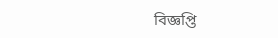বিজ্ঞপ্তি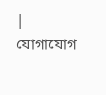| যোগাযোগ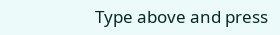Type above and press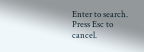Enter to search. Press Esc to cancel.